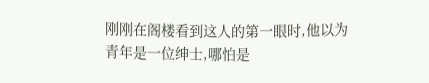刚刚在阁楼看到这人的第一眼时,他以为青年是一位绅士,哪怕是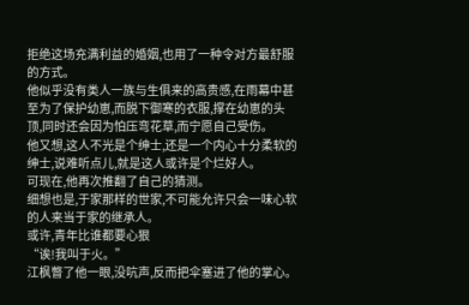拒绝这场充满利益的婚姻,也用了一种令对方最舒服的方式。
他似乎没有类人一族与生俱来的高贵感,在雨幕中甚至为了保护幼崽,而脱下御寒的衣服,撑在幼崽的头顶,同时还会因为怕压弯花草,而宁愿自己受伤。
他又想,这人不光是个绅士,还是一个内心十分柔软的绅士,说难听点儿,就是这人或许是个烂好人。
可现在,他再次推翻了自己的猜测。
细想也是,于家那样的世家,不可能允许只会一味心软的人来当于家的继承人。
或许,青年比谁都要心狠
“诶!我叫于火。”
江枫瞥了他一眼,没吭声,反而把伞塞进了他的掌心。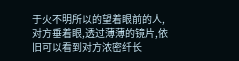于火不明所以的望着眼前的人,对方垂着眼,透过薄薄的镜片,依旧可以看到对方浓密纤长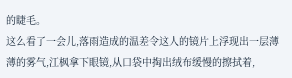的睫毛。
这么看了一会儿,落雨造成的温差令这人的镜片上浮现出一层薄薄的雾气,江枫拿下眼镜,从口袋中掏出绒布缓慢的擦拭着,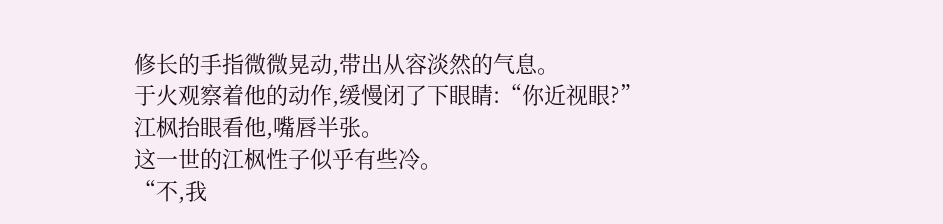修长的手指微微晃动,带出从容淡然的气息。
于火观察着他的动作,缓慢闭了下眼睛:“你近视眼?”
江枫抬眼看他,嘴唇半张。
这一世的江枫性子似乎有些冷。
“不,我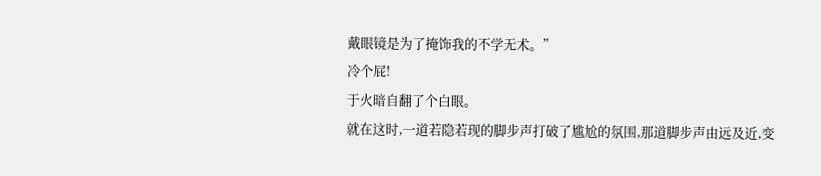戴眼镜是为了掩饰我的不学无术。”
冷个屁!
于火暗自翻了个白眼。
就在这时,一道若隐若现的脚步声打破了尴尬的氛围,那道脚步声由远及近,变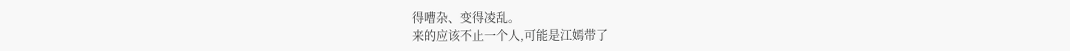得嘈杂、变得凌乱。
来的应该不止一个人,可能是江嫣带了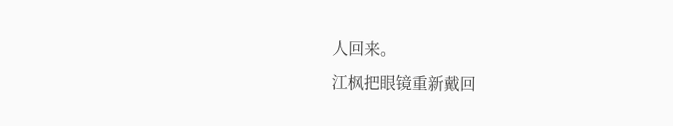人回来。
江枫把眼镜重新戴回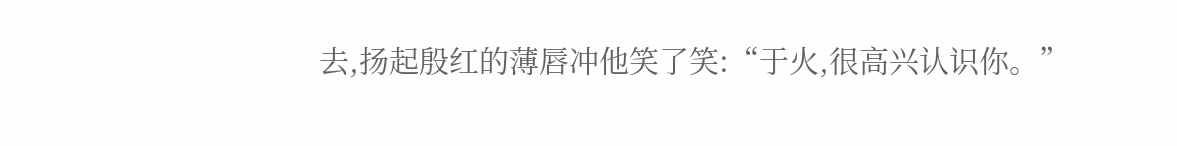去,扬起殷红的薄唇冲他笑了笑:“于火,很高兴认识你。”